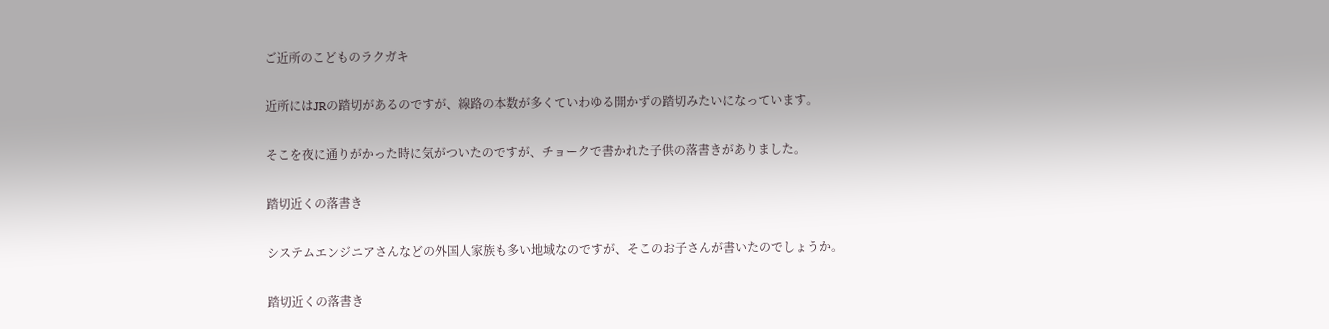ご近所のこどものラクガキ

近所にはJRの踏切があるのですが、線路の本数が多くていわゆる開かずの踏切みたいになっています。

そこを夜に通りがかった時に気がついたのですが、チョークで書かれた子供の落書きがありました。

踏切近くの落書き

システムエンジニアさんなどの外国人家族も多い地域なのですが、そこのお子さんが書いたのでしょうか。

踏切近くの落書き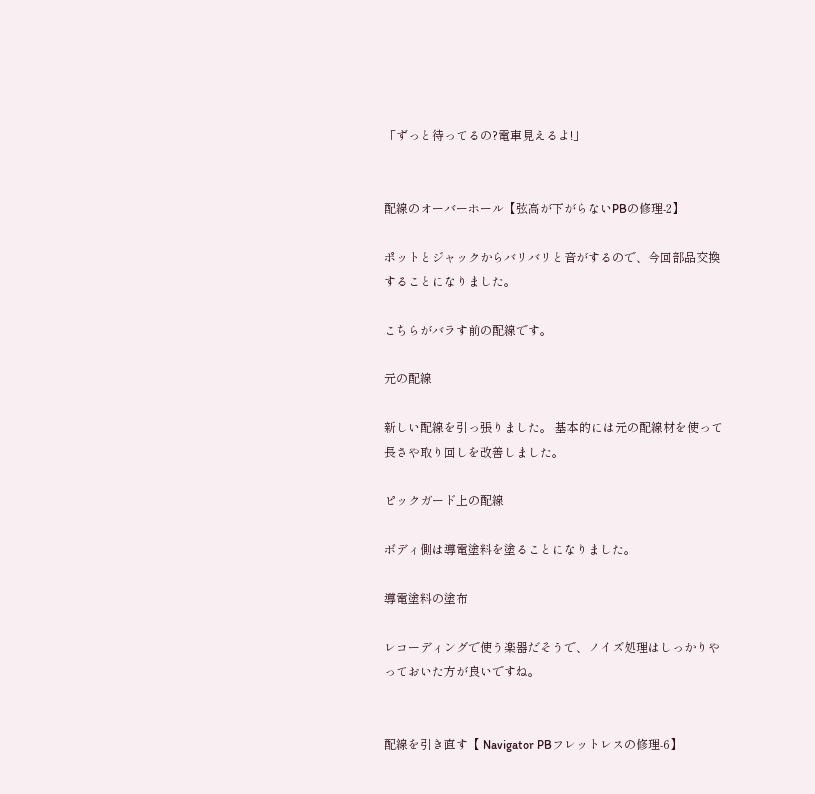「ずっと待ってるの?電車見えるよ!」


配線のオーバーホール【弦高が下がらないPBの修理-2】

ポットとジャックからバリバリと音がするので、今回部品交換することになりました。

こちらがバラす前の配線です。

元の配線

新しい配線を引っ張りました。 基本的には元の配線材を使って長さや取り回しを改善しました。

ピックガード上の配線

ボディ側は導電塗料を塗ることになりました。

導電塗料の塗布

レコーディングで使う楽器だそうで、ノイズ処理はしっかりやっておいた方が良いですね。


配線を引き直す【 Navigator PBフレットレスの修理-6】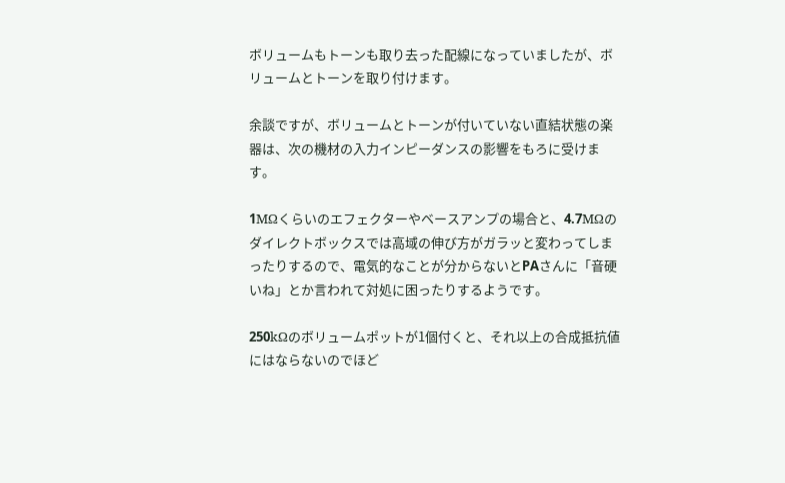ボリュームもトーンも取り去った配線になっていましたが、ボリュームとトーンを取り付けます。

余談ですが、ボリュームとトーンが付いていない直結状態の楽器は、次の機材の入力インピーダンスの影響をもろに受けます。

1MΩくらいのエフェクターやベースアンプの場合と、4.7MΩのダイレクトボックスでは高域の伸び方がガラッと変わってしまったりするので、電気的なことが分からないとPAさんに「音硬いね」とか言われて対処に困ったりするようです。

250kΩのボリュームポットが1個付くと、それ以上の合成抵抗値にはならないのでほど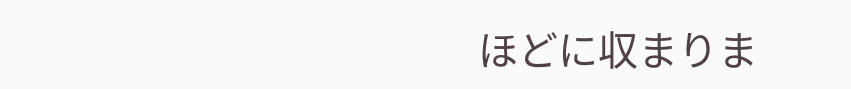ほどに収まりま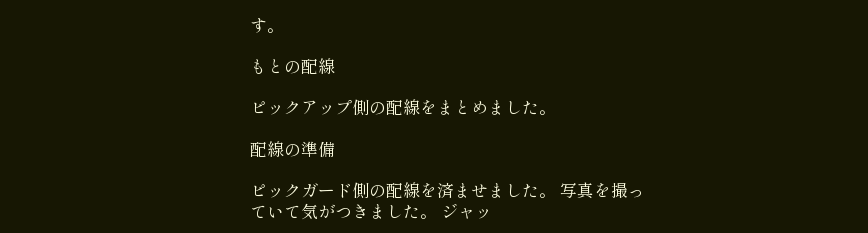す。

もとの配線

ピックアップ側の配線をまとめました。

配線の準備

ピックガード側の配線を済ませました。 写真を撮っていて気がつきました。 ジャッ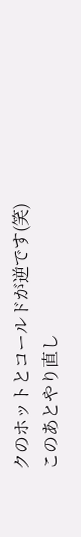クのホットとコールドが逆です(笑) このあとやり直し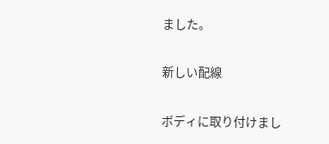ました。

新しい配線

ボディに取り付けまし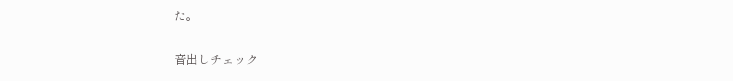た。

音出しチェック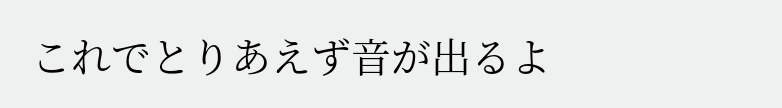これでとりあえず音が出るよ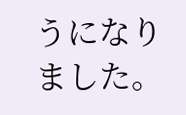うになりました。